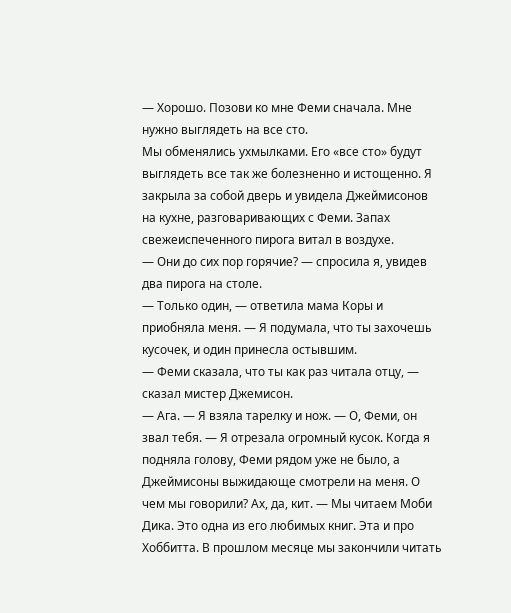— Хорошо. Позови ко мне Феми сначала. Мне нужно выглядеть на все сто.
Мы обменялись ухмылками. Его «все сто» будут выглядеть все так же болезненно и истощенно. Я закрыла за собой дверь и увидела Джеймисонов на кухне, разговаривающих с Феми. Запах свежеиспеченного пирога витал в воздухе.
— Они до сих пор горячие? — спросила я, увидев два пирога на столе.
— Только один, — ответила мама Коры и приобняла меня. — Я подумала, что ты захочешь кусочек, и один принесла остывшим.
— Феми сказала, что ты как раз читала отцу, — сказал мистер Джемисон.
— Ага. — Я взяла тарелку и нож. — О, Феми, он звал тебя. — Я отрезала огромный кусок. Когда я подняла голову, Феми рядом уже не было, а Джеймисоны выжидающе смотрели на меня. О чем мы говорили? Ах, да, кит. — Мы читаем Моби Дика. Это одна из его любимых книг. Эта и про Хоббитта. В прошлом месяце мы закончили читать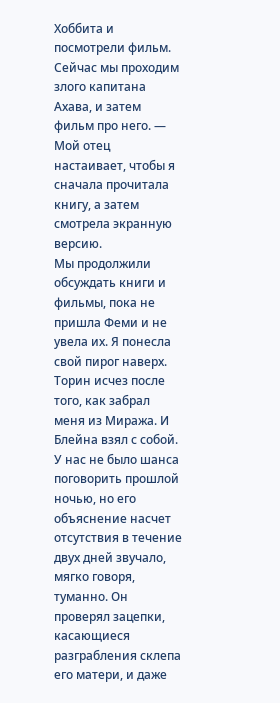Хоббита и посмотрели фильм. Сейчас мы проходим злого капитана Ахава, и затем фильм про него. — Мой отец настаивает, чтобы я сначала прочитала книгу, а затем смотрела экранную версию.
Мы продолжили обсуждать книги и фильмы, пока не пришла Феми и не увела их. Я понесла свой пирог наверх. Торин исчез после того, как забрал меня из Миража. И Блейна взял с собой.
У нас не было шанса поговорить прошлой ночью, но его объяснение насчет отсутствия в течение двух дней звучало, мягко говоря, туманно. Он проверял зацепки, касающиеся разграбления склепа его матери, и даже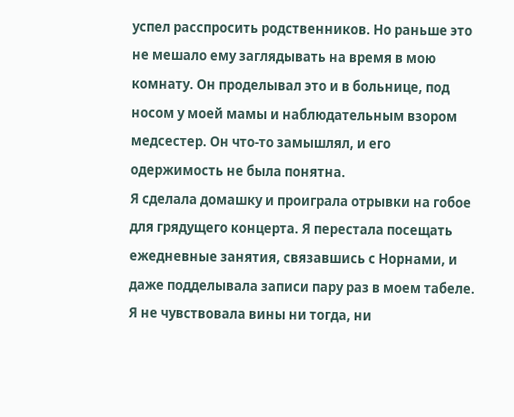успел расспросить родственников. Но раньше это не мешало ему заглядывать на время в мою комнату. Он проделывал это и в больнице, под носом у моей мамы и наблюдательным взором медсестер. Он что-то замышлял, и его одержимость не была понятна.
Я сделала домашку и проиграла отрывки на гобое для грядущего концерта. Я перестала посещать ежедневные занятия, связавшись с Норнами, и даже подделывала записи пару раз в моем табеле. Я не чувствовала вины ни тогда, ни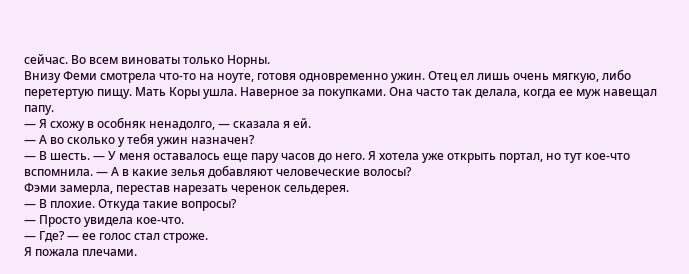сейчас. Во всем виноваты только Норны.
Внизу Феми смотрела что-то на ноуте, готовя одновременно ужин. Отец ел лишь очень мягкую, либо перетертую пищу. Мать Коры ушла. Наверное за покупками. Она часто так делала, когда ее муж навещал папу.
— Я схожу в особняк ненадолго, — сказала я ей.
— А во сколько у тебя ужин назначен?
— В шесть. — У меня оставалось еще пару часов до него. Я хотела уже открыть портал, но тут кое-что вспомнила. — А в какие зелья добавляют человеческие волосы?
Фэми замерла, перестав нарезать черенок сельдерея.
— В плохие. Откуда такие вопросы?
— Просто увидела кое-что.
— Где? — ее голос стал строже.
Я пожала плечами.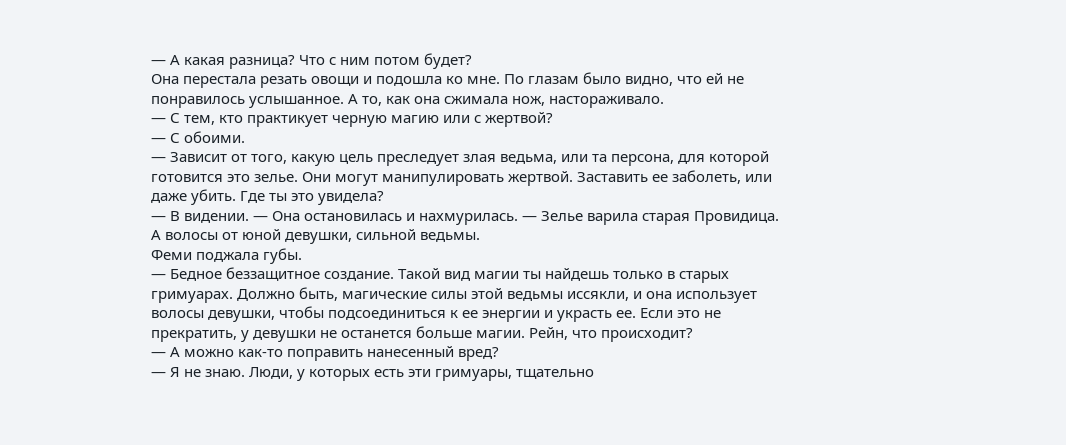— А какая разница? Что с ним потом будет?
Она перестала резать овощи и подошла ко мне. По глазам было видно, что ей не понравилось услышанное. А то, как она сжимала нож, настораживало.
— С тем, кто практикует черную магию или с жертвой?
— С обоими.
— Зависит от того, какую цель преследует злая ведьма, или та персона, для которой готовится это зелье. Они могут манипулировать жертвой. Заставить ее заболеть, или даже убить. Где ты это увидела?
— В видении. — Она остановилась и нахмурилась. — Зелье варила старая Провидица. А волосы от юной девушки, сильной ведьмы.
Феми поджала губы.
— Бедное беззащитное создание. Такой вид магии ты найдешь только в старых гримуарах. Должно быть, магические силы этой ведьмы иссякли, и она использует волосы девушки, чтобы подсоединиться к ее энергии и украсть ее. Если это не прекратить, у девушки не останется больше магии. Рейн, что происходит?
— А можно как-то поправить нанесенный вред?
— Я не знаю. Люди, у которых есть эти гримуары, тщательно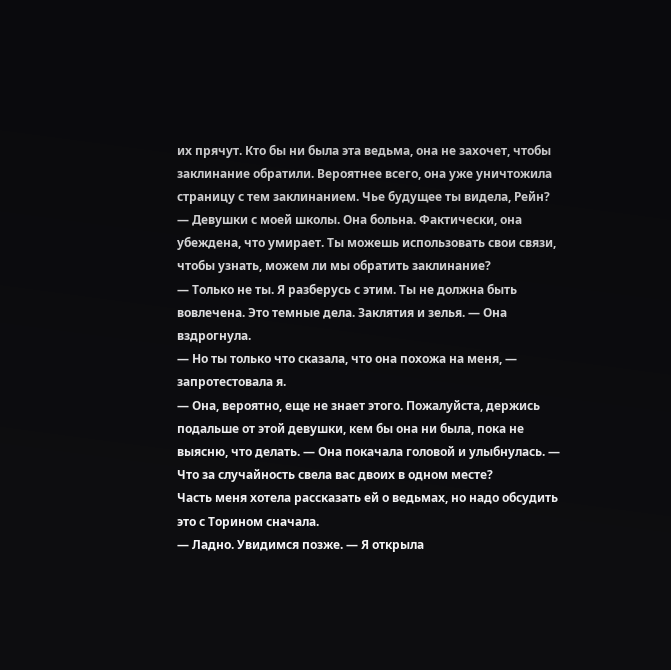их прячут. Кто бы ни была эта ведьма, она не захочет, чтобы заклинание обратили. Вероятнее всего, она уже уничтожила страницу с тем заклинанием. Чье будущее ты видела, Рейн?
— Девушки с моей школы. Она больна. Фактически, она убеждена, что умирает. Ты можешь использовать свои связи, чтобы узнать, можем ли мы обратить заклинание?
— Только не ты. Я разберусь с этим. Ты не должна быть вовлечена. Это темные дела. Заклятия и зелья. — Она вздрогнула.
— Но ты только что сказала, что она похожа на меня, — запротестовала я.
— Она, вероятно, еще не знает этого. Пожалуйста, держись подальше от этой девушки, кем бы она ни была, пока не выясню, что делать. — Она покачала головой и улыбнулась. — Что за случайность свела вас двоих в одном месте?
Часть меня хотела рассказать ей о ведьмах, но надо обсудить это с Торином сначала.
— Ладно. Увидимся позже. — Я открыла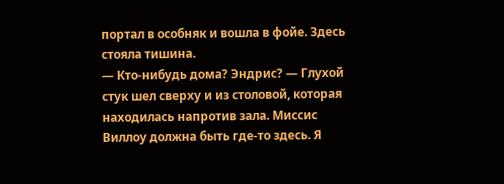портал в особняк и вошла в фойе. Здесь стояла тишина.
— Кто-нибудь дома? Эндрис? — Глухой стук шел сверху и из столовой, которая находилась напротив зала. Миссис Виллоу должна быть где-то здесь. Я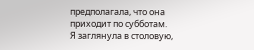предполагала, что она приходит по субботам.
Я заглянула в столовую,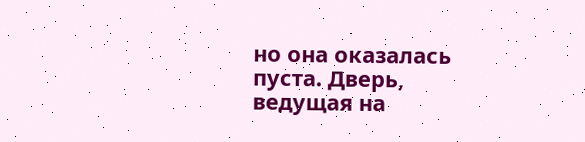но она оказалась пуста. Дверь, ведущая на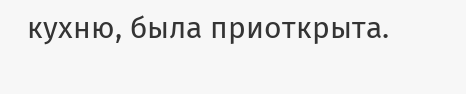кухню, была приоткрыта.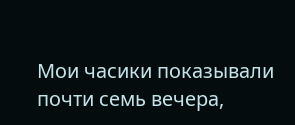Мои часики показывали почти семь вечера,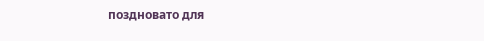поздновато для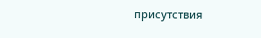присутствия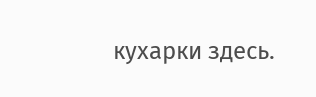кухарки здесь.